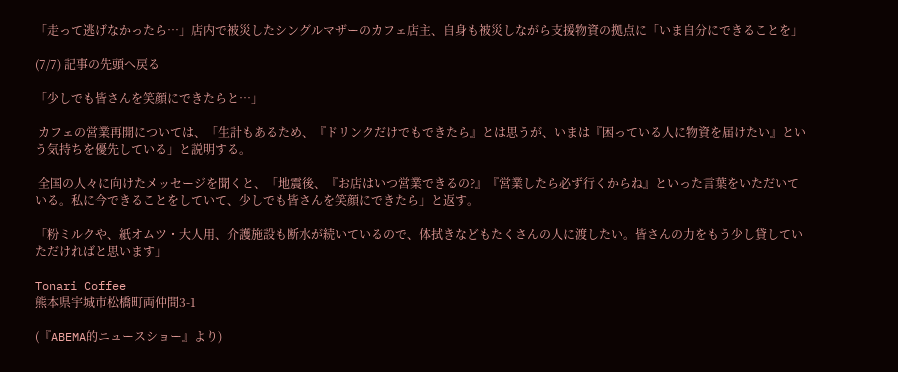「走って逃げなかったら…」店内で被災したシングルマザーのカフェ店主、自身も被災しながら支援物資の拠点に「いま自分にできることを」

(7/7) 記事の先頭へ戻る

「少しでも皆さんを笑顔にできたらと…」

 カフェの営業再開については、「生計もあるため、『ドリンクだけでもできたら』とは思うが、いまは『困っている人に物資を届けたい』という気持ちを優先している」と説明する。

 全国の人々に向けたメッセージを聞くと、「地震後、『お店はいつ営業できるの?』『営業したら必ず行くからね』といった言葉をいただいている。私に今できることをしていて、少しでも皆さんを笑顔にできたら」と返す。

「粉ミルクや、紙オムツ・大人用、介護施設も断水が続いているので、体拭きなどもたくさんの人に渡したい。皆さんの力をもう少し貸していただければと思います」

Tonari Coffee
熊本県宇城市松橋町両仲間3-1

(『ABEMA的ニュースショー』より)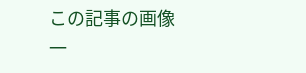この記事の画像一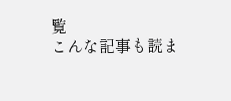覧
こんな記事も読ま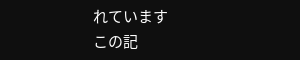れています
この記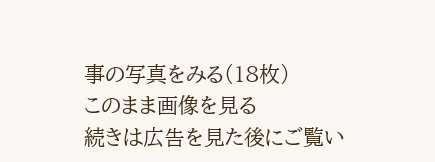事の写真をみる(18枚)
このまま画像を見る
続きは広告を見た後にご覧い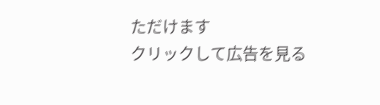ただけます
クリックして広告を見る